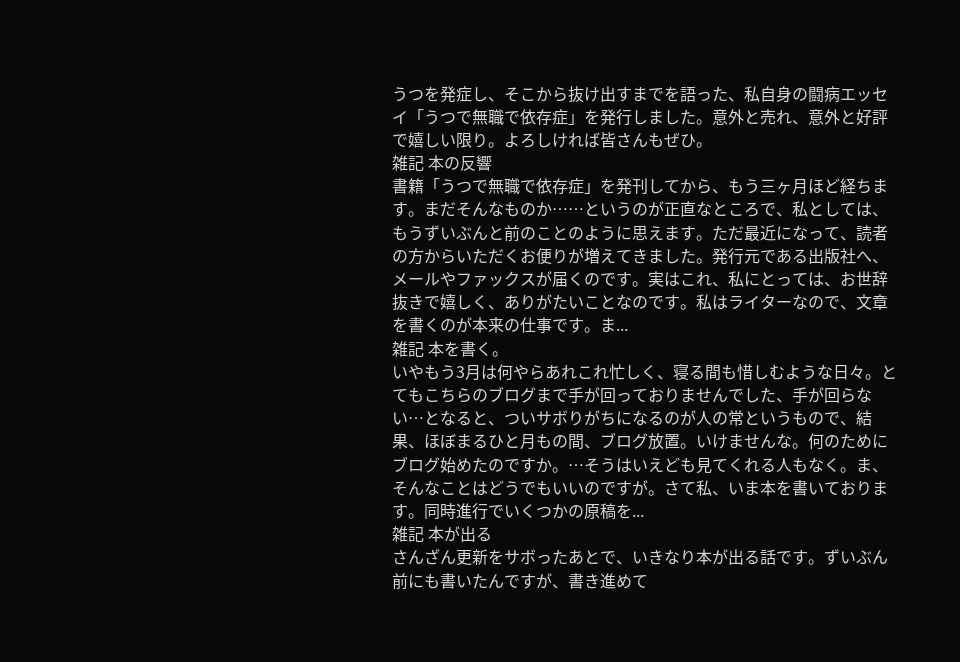うつを発症し、そこから抜け出すまでを語った、私自身の闘病エッセイ「うつで無職で依存症」を発行しました。意外と売れ、意外と好評で嬉しい限り。よろしければ皆さんもぜひ。
雑記 本の反響
書籍「うつで無職で依存症」を発刊してから、もう三ヶ月ほど経ちます。まだそんなものか……というのが正直なところで、私としては、もうずいぶんと前のことのように思えます。ただ最近になって、読者の方からいただくお便りが増えてきました。発行元である出版社へ、メールやファックスが届くのです。実はこれ、私にとっては、お世辞抜きで嬉しく、ありがたいことなのです。私はライターなので、文章を書くのが本来の仕事です。ま...
雑記 本を書く。
いやもう3月は何やらあれこれ忙しく、寝る間も惜しむような日々。とてもこちらのブログまで手が回っておりませんでした、手が回らない…となると、ついサボりがちになるのが人の常というもので、結果、ほぼまるひと月もの間、ブログ放置。いけませんな。何のためにブログ始めたのですか。…そうはいえども見てくれる人もなく。ま、そんなことはどうでもいいのですが。さて私、いま本を書いております。同時進行でいくつかの原稿を...
雑記 本が出る
さんざん更新をサボったあとで、いきなり本が出る話です。ずいぶん前にも書いたんですが、書き進めて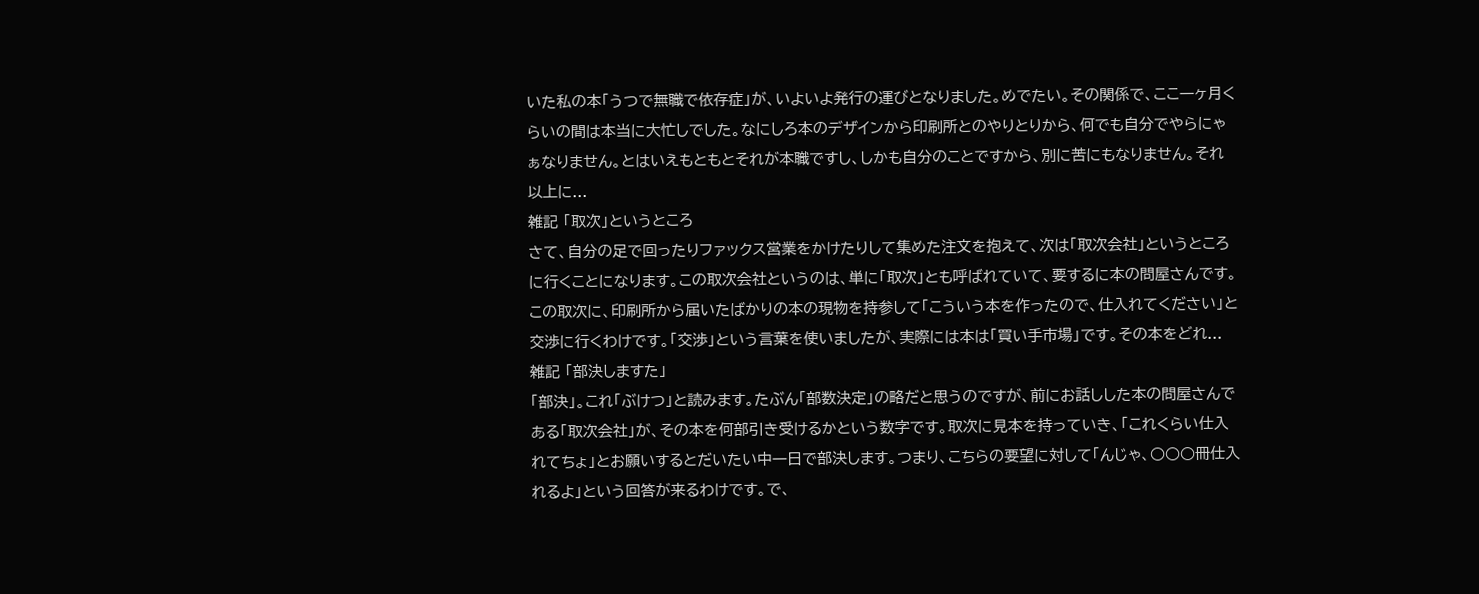いた私の本「うつで無職で依存症」が、いよいよ発行の運びとなりました。めでたい。その関係で、ここ一ヶ月くらいの間は本当に大忙しでした。なにしろ本のデザインから印刷所とのやりとりから、何でも自分でやらにゃぁなりません。とはいえもともとそれが本職ですし、しかも自分のことですから、別に苦にもなりません。それ以上に...
雑記 「取次」というところ
さて、自分の足で回ったりファックス営業をかけたりして集めた注文を抱えて、次は「取次会社」というところに行くことになります。この取次会社というのは、単に「取次」とも呼ばれていて、要するに本の問屋さんです。この取次に、印刷所から届いたばかりの本の現物を持参して「こういう本を作ったので、仕入れてください」と交渉に行くわけです。「交渉」という言葉を使いましたが、実際には本は「買い手市場」です。その本をどれ...
雑記 「部決しますた」
「部決」。これ「ぶけつ」と読みます。たぶん「部数決定」の略だと思うのですが、前にお話しした本の問屋さんである「取次会社」が、その本を何部引き受けるかという数字です。取次に見本を持っていき、「これくらい仕入れてちょ」とお願いするとだいたい中一日で部決します。つまり、こちらの要望に対して「んじゃ、○○○冊仕入れるよ」という回答が来るわけです。で、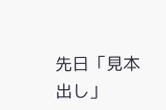先日「見本出し」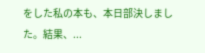をした私の本も、本日部決しました。結果、...